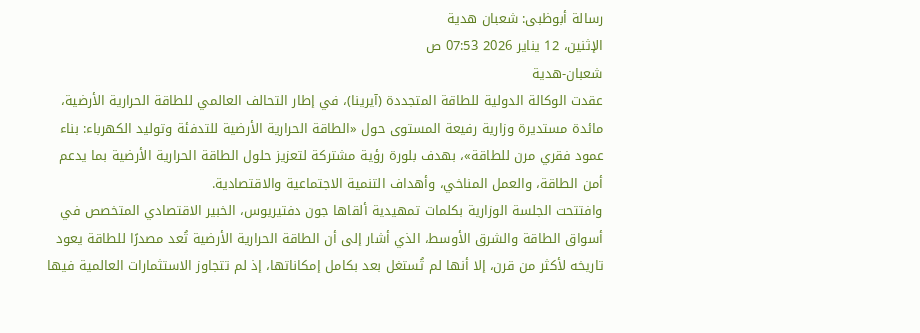رسالة أبوظبى: شعبان هدية
الإثنين، 12 يناير 2026 07:53 ص
شعبان-هدية
عقدت الوكالة الدولية للطاقة المتجددة (آيرينا)، في إطار التحالف العالمي للطاقة الحرارية الأرضية، مائدة مستديرة وزارية رفيعة المستوى حول «الطاقة الحرارية الأرضية للتدفئة وتوليد الكهرباء: بناء عمود فقري مرن للطاقة»، بهدف بلورة رؤية مشتركة لتعزيز حلول الطاقة الحرارية الأرضية بما يدعم أمن الطاقة، والعمل المناخي، وأهداف التنمية الاجتماعية والاقتصادية.
وافتتحت الجلسة الوزارية بكلمات تمهيدية ألقاها جون دفتيريوس، الخبير الاقتصادي المتخصص في أسواق الطاقة والشرق الأوسط، الذي أشار إلى أن الطاقة الحرارية الأرضية تُعد مصدرًا للطاقة يعود تاريخه لأكثر من قرن، إلا أنها لم تُستغل بعد بكامل إمكاناتها، إذ لم تتجاوز الاستثمارات العالمية فيها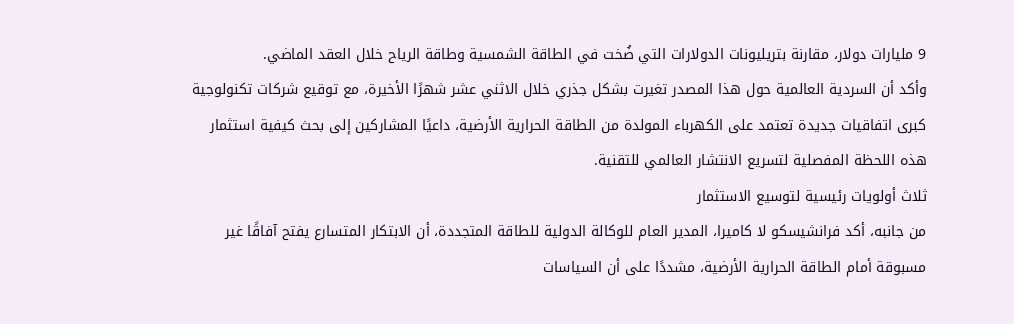9 مليارات دولار، مقارنة بتريليونات الدولارات التي ضُخت في الطاقة الشمسية وطاقة الرياح خلال العقد الماضي.
وأكد أن السردية العالمية حول هذا المصدر تغيرت بشكل جذري خلال الاثني عشر شهرًا الأخيرة، مع توقيع شركات تكنولوجية كبرى اتفاقيات جديدة تعتمد على الكهرباء المولدة من الطاقة الحرارية الأرضية، داعيًا المشاركين إلى بحث كيفية استثمار هذه اللحظة المفصلية لتسريع الانتشار العالمي للتقنية.
ثلاث أولويات رئيسية لتوسيع الاستثمار
من جانبه، أكد فرانشيسكو لا كاميرا، المدير العام للوكالة الدولية للطاقة المتجددة، أن الابتكار المتسارع يفتح آفاقًا غير مسبوقة أمام الطاقة الحرارية الأرضية، مشددًا على أن السياسات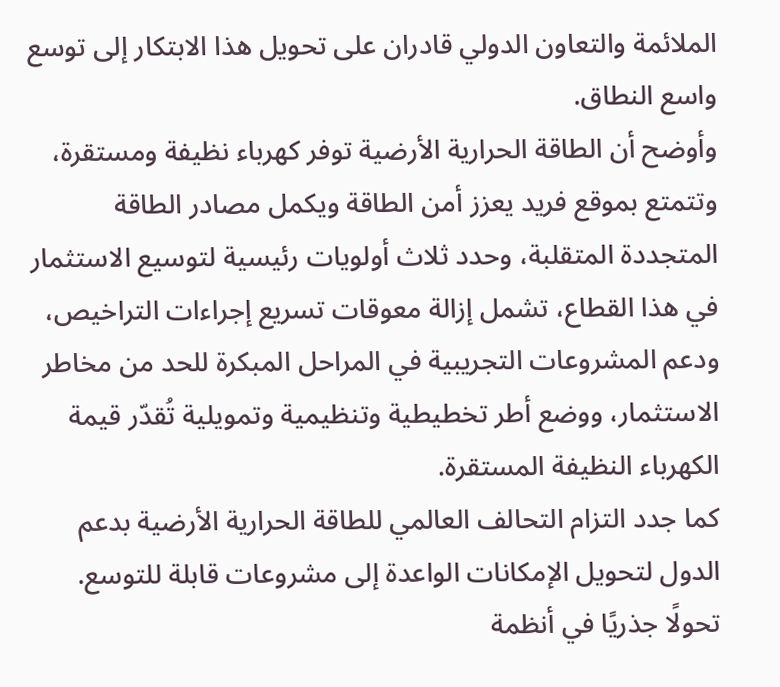الملائمة والتعاون الدولي قادران على تحويل هذا الابتكار إلى توسع واسع النطاق.
وأوضح أن الطاقة الحرارية الأرضية توفر كهرباء نظيفة ومستقرة، وتتمتع بموقع فريد يعزز أمن الطاقة ويكمل مصادر الطاقة المتجددة المتقلبة، وحدد ثلاث أولويات رئيسية لتوسيع الاستثمار في هذا القطاع، تشمل إزالة معوقات تسريع إجراءات التراخيص، ودعم المشروعات التجريبية في المراحل المبكرة للحد من مخاطر الاستثمار، ووضع أطر تخطيطية وتنظيمية وتمويلية تُقدّر قيمة الكهرباء النظيفة المستقرة.
كما جدد التزام التحالف العالمي للطاقة الحرارية الأرضية بدعم الدول لتحويل الإمكانات الواعدة إلى مشروعات قابلة للتوسع.
تحولًا جذريًا في أنظمة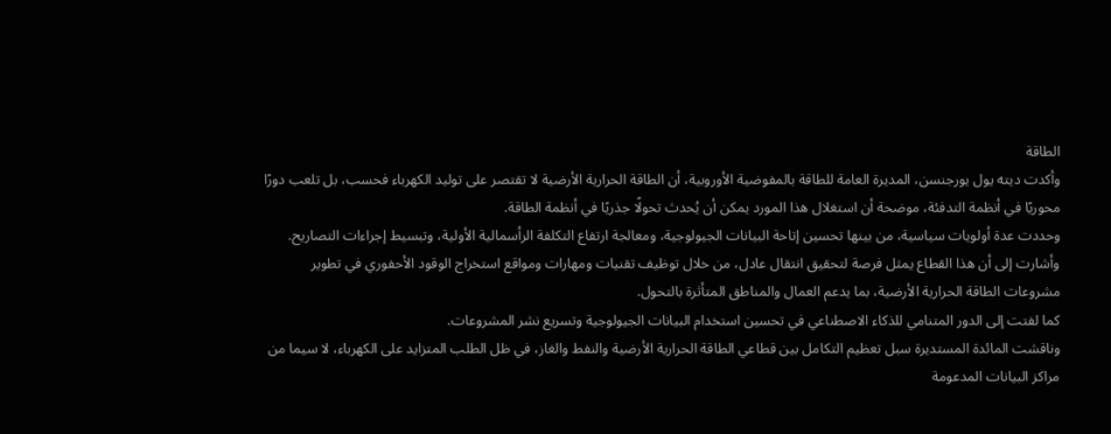الطاقة
وأكدت ديته يول يورجنسن، المديرة العامة للطاقة بالمفوضية الأوروبية، أن الطاقة الحرارية الأرضية لا تقتصر على توليد الكهرباء فحسب، بل تلعب دورًا محوريًا في أنظمة التدفئة، موضحة أن استغلال هذا المورد يمكن أن يُحدث تحولًا جذريًا في أنظمة الطاقة.
وحددت عدة أولويات سياسية، من بينها تحسين إتاحة البيانات الجيولوجية، ومعالجة ارتفاع التكلفة الرأسمالية الأولية، وتبسيط إجراءات التصاريح.
وأشارت إلى أن هذا القطاع يمثل فرصة لتحقيق انتقال عادل، من خلال توظيف تقنيات ومهارات ومواقع استخراج الوقود الأحفوري في تطوير مشروعات الطاقة الحرارية الأرضية، بما يدعم العمال والمناطق المتأثرة بالتحول.
كما لفتت إلى الدور المتنامي للذكاء الاصطناعي في تحسين استخدام البيانات الجيولوجية وتسريع نشر المشروعات.
وناقشت المائدة المستديرة سبل تعظيم التكامل بين قطاعي الطاقة الحرارية الأرضية والنفط والغاز، في ظل الطلب المتزايد على الكهرباء، لا سيما من مراكز البيانات المدعومة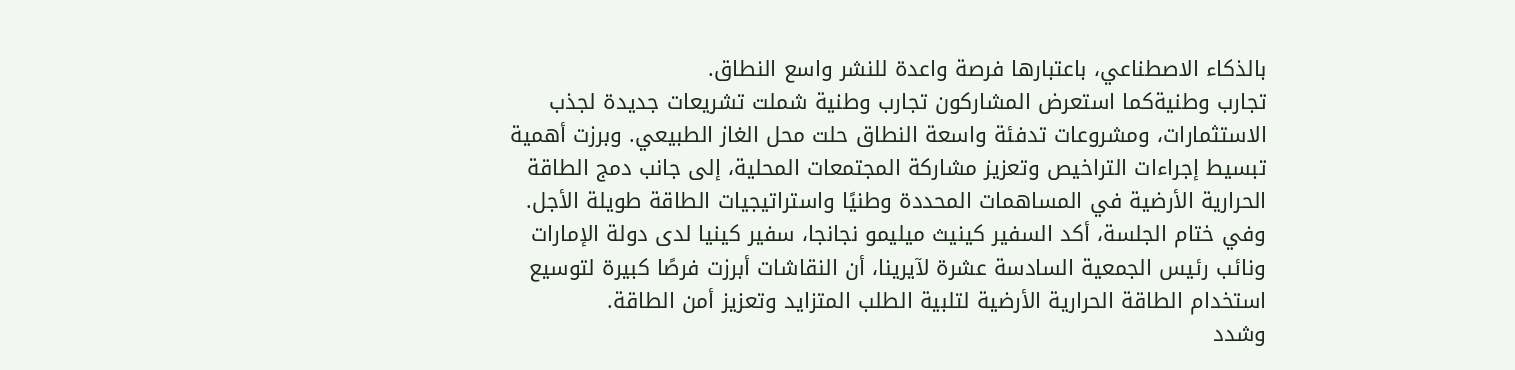بالذكاء الاصطناعي، باعتبارها فرصة واعدة للنشر واسع النطاق.
تجارب وطنيةكما استعرض المشاركون تجارب وطنية شملت تشريعات جديدة لجذب الاستثمارات، ومشروعات تدفئة واسعة النطاق حلت محل الغاز الطبيعي. وبرزت أهمية تبسيط إجراءات التراخيص وتعزيز مشاركة المجتمعات المحلية، إلى جانب دمج الطاقة الحرارية الأرضية في المساهمات المحددة وطنيًا واستراتيجيات الطاقة طويلة الأجل.
وفي ختام الجلسة، أكد السفير كينيث ميليمو نجانجا، سفير كينيا لدى دولة الإمارات ونائب رئيس الجمعية السادسة عشرة لآيرينا، أن النقاشات أبرزت فرصًا كبيرة لتوسيع استخدام الطاقة الحرارية الأرضية لتلبية الطلب المتزايد وتعزيز أمن الطاقة.
وشدد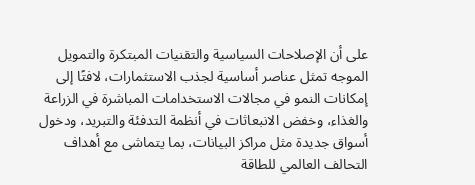على أن الإصلاحات السياسية والتقنيات المبتكرة والتمويل الموجه تمثل عناصر أساسية لجذب الاستثمارات، لافتًا إلى إمكانات النمو في مجالات الاستخدامات المباشرة في الزراعة والغذاء، وخفض الانبعاثات في أنظمة التدفئة والتبريد، ودخول أسواق جديدة مثل مراكز البيانات، بما يتماشى مع أهداف التحالف العالمي للطاقة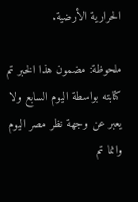الحرارية الأرضية.

ملحوظة: مضمون هذا الخبر تم كتابته بواسطة اليوم السابع ولا يعبر عن وجهة نظر مصر اليوم وانما تم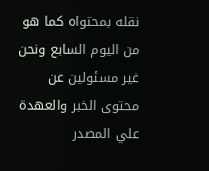نقله بمحتواه كما هو من اليوم السابع ونحن غير مسئولين عن محتوى الخبر والعهدة علي المصدر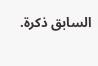السابق ذكرة.